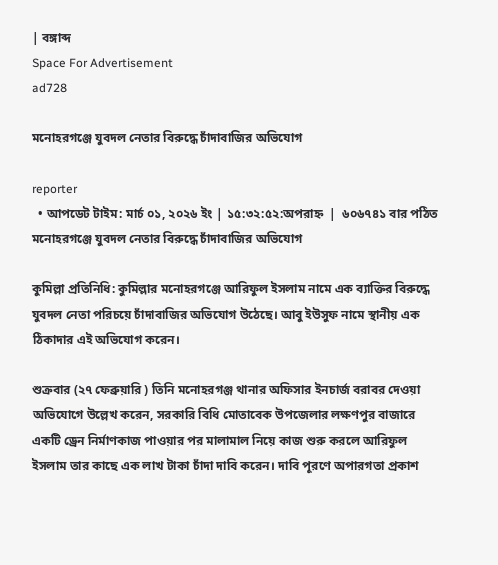| বঙ্গাব্দ
Space For Advertisement
ad728

মনোহরগঞ্জে যুবদল নেতার বিরুদ্ধে চাঁদাবাজির অভিযোগ

reporter
  • আপডেট টাইম: মার্চ ০১, ২০২৬ ইং | ১৫:৩২:৫২:অপরাহ্ন  |  ৬০৬৭৪১ বার পঠিত
মনোহরগঞ্জে যুবদল নেতার বিরুদ্ধে চাঁদাবাজির অভিযোগ

কুমিল্লা প্রতিনিধি: কুমিল্লার মনোহরগঞ্জে আরিফুল ইসলাম নামে এক ব্যাক্তির বিরুদ্ধে যুবদল নেতা পরিচয়ে চাঁদাবাজির অভিযোগ উঠেছে। আবু ইউসুফ নামে স্থানীয় এক ঠিকাদার এই অভিযোগ করেন।

শুক্রবার (২৭ ফেব্রুয়ারি ) তিনি মনোহরগঞ্জ থানার অফিসার ইনচার্জ বরাবর দেওয়া অভিযোগে উল্লেখ করেন, সরকারি বিধি মোতাবেক উপজেলার লক্ষণপুর বাজারে একটি ড্রেন নির্মাণকাজ পাওয়ার পর মালামাল নিয়ে কাজ শুরু করলে আরিফুল ইসলাম তার কাছে এক লাখ টাকা চাঁদা দাবি করেন। দাবি পূরণে অপারগতা প্রকাশ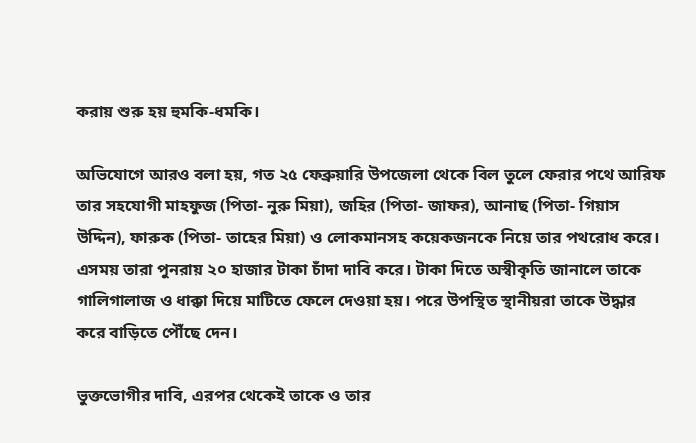করায় শুরু হয় হুমকি-ধমকি।

অভিযোগে আরও বলা হয়, গত ২৫ ফেব্রুয়ারি উপজেলা থেকে বিল তুলে ফেরার পথে আরিফ তার সহযোগী মাহফুজ (পিতা- নুরু মিয়া), জহির (পিতা- জাফর), আনাছ (পিতা- গিয়াস উদ্দিন), ফারুক (পিতা- তাহের মিয়া) ও লোকমানসহ কয়েকজনকে নিয়ে তার পথরোধ করে। এসময় তারা পুনরায় ২০ হাজার টাকা চাঁদা দাবি করে। টাকা দিতে অস্বীকৃতি জানালে তাকে গালিগালাজ ও ধাক্কা দিয়ে মাটিতে ফেলে দেওয়া হয়। পরে উপস্থিত স্থানীয়রা তাকে উদ্ধার করে বাড়িতে পৌঁছে দেন।

ভুক্তভোগীর দাবি, এরপর থেকেই তাকে ও তার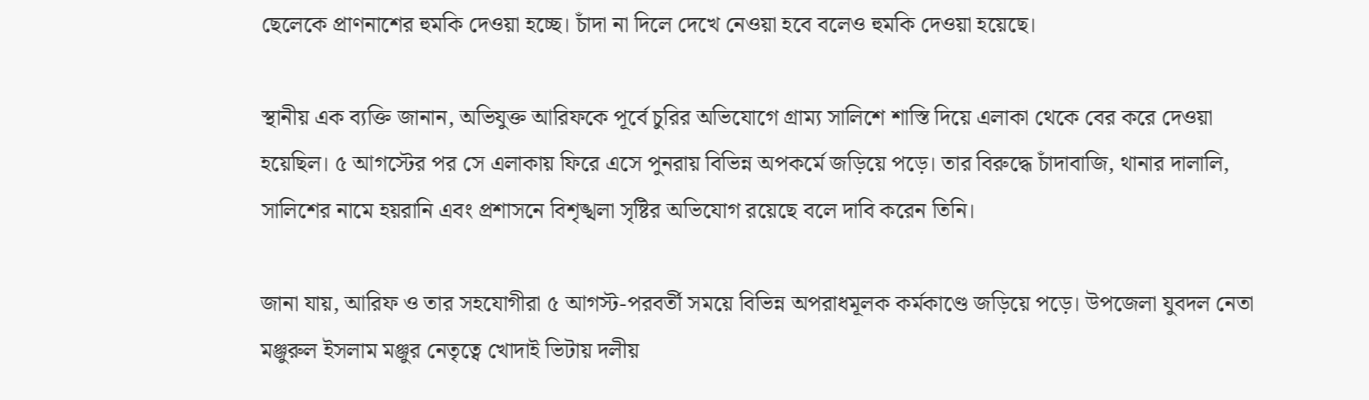ছেলেকে প্রাণনাশের হুমকি দেওয়া হচ্ছে। চাঁদা না দিলে দেখে নেওয়া হবে বলেও হুমকি দেওয়া হয়েছে।

স্থানীয় এক ব্যক্তি জানান, অভিযুক্ত আরিফকে পূর্বে চুরির অভিযোগে গ্রাম্য সালিশে শাস্তি দিয়ে এলাকা থেকে বের করে দেওয়া হয়েছিল। ৫ আগস্টের পর সে এলাকায় ফিরে এসে পুনরায় বিভিন্ন অপকর্মে জড়িয়ে পড়ে। তার বিরুদ্ধে চাঁদাবাজি, থানার দালালি, সালিশের নামে হয়রানি এবং প্রশাসনে বিশৃঙ্খলা সৃষ্টির অভিযোগ রয়েছে বলে দাবি করেন তিনি।

জানা যায়, আরিফ ও তার সহযোগীরা ৫ আগস্ট-পরবর্তী সময়ে বিভিন্ন অপরাধমূলক কর্মকাণ্ডে জড়িয়ে পড়ে। উপজেলা যুবদল নেতা মঞ্জুরুল ইসলাম মঞ্জুর নেতৃত্বে খোদাই ভিটায় দলীয়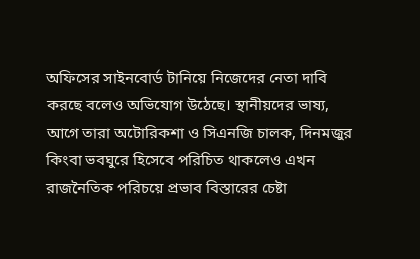অফিসের সাইনবোর্ড টানিয়ে নিজেদের নেতা দাবি করছে বলেও অভিযোগ উঠেছে। স্থানীয়দের ভাষ্য, আগে তারা অটোরিকশা ও সিএনজি চালক, দিনমজুর কিংবা ভবঘুরে হিসেবে পরিচিত থাকলেও এখন রাজনৈতিক পরিচয়ে প্রভাব বিস্তারের চেষ্টা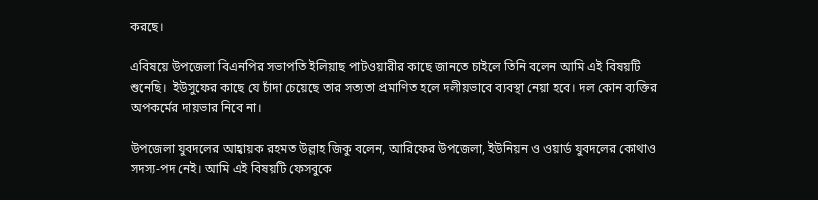করছে।

এবিষয়ে উপজেলা বিএনপির সভাপতি ইলিয়াছ পাটওয়ারীর কাছে জানতে চাইলে তিনি বলেন আমি এই বিষয়টি শুনেছি।  ইউসুফের কাছে যে চাঁদা চেয়েছে তার সত্যতা প্রমাণিত হলে দলীয়ভাবে ব্যবস্থা নেয়া হবে। দল কোন ব্যক্তির অপকর্মের দায়ভার নিবে না।

উপজেলা যুবদলের আহ্বায়ক রহমত উল্লাহ জিকু বলেন, আরিফের উপজেলা, ইউনিয়ন ও ওয়ার্ড যুবদলের কোথাও সদস্য-পদ নেই। আমি এই বিষয়টি ফেসবুকে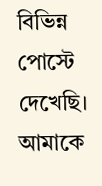বিভিন্ন পোস্টে দেখেছি।  আমাকে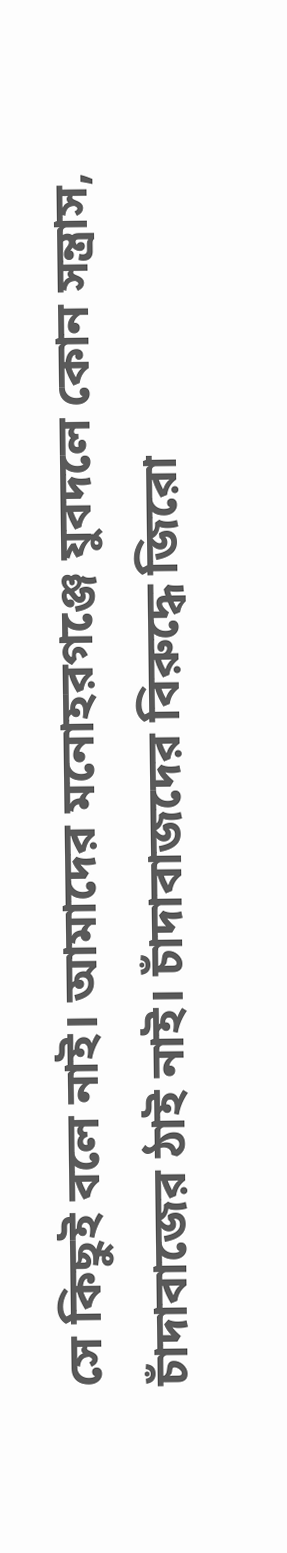সে কিছুই বলে নাই। আমাদের মনোহরগঞ্জে যুবদলে কোন সন্ত্রাস, চাঁদাবাজের ঠাই নাই। চাঁদাবাজদের বিরুদ্ধে জিরো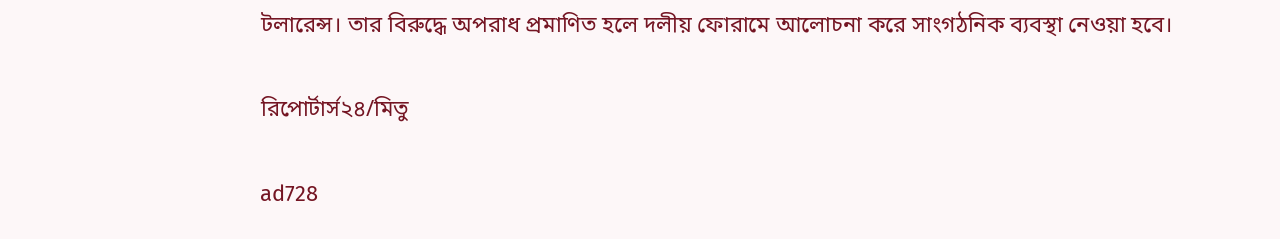টলারেন্স। তার বিরুদ্ধে অপরাধ প্রমাণিত হলে দলীয় ফোরামে আলোচনা করে সাংগঠনিক ব্যবস্থা নেওয়া হবে।

রিপোর্টার্স২৪/মিতু

ad728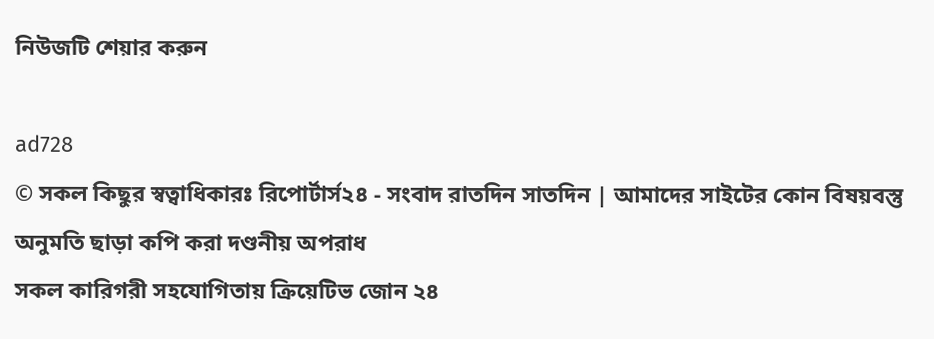নিউজটি শেয়ার করুন

ad728
© সকল কিছুর স্বত্বাধিকারঃ রিপোর্টার্স২৪ - সংবাদ রাতদিন সাতদিন | আমাদের সাইটের কোন বিষয়বস্তু অনুমতি ছাড়া কপি করা দণ্ডনীয় অপরাধ
সকল কারিগরী সহযোগিতায় ক্রিয়েটিভ জোন ২৪